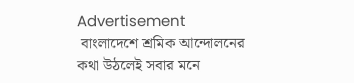Advertisement
 বাংলাদেশে শ্রমিক আন্দোলনের কথা উঠলেই সবার মনে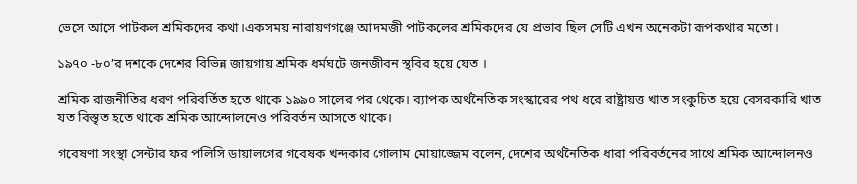ভেসে আসে পাটকল শ্রমিকদের কথা।একসময় নারায়ণগঞ্জে আদমজী পাটকলের শ্রমিকদের যে প্রভাব ছিল সেটি এখন অনেকটা রূপকথার মতো।

১৯৭০ -৮০’র দশকে দেশের বিভিন্ন জায়গায় শ্রমিক ধর্মঘটে জনজীবন স্থবির হয়ে যেত ।

শ্রমিক রাজনীতির ধরণ পরিবর্তিত হতে থাকে ১৯৯০ সালের পর থেকে। ব্যাপক অর্থনৈতিক সংস্কারের পথ ধরে রাষ্ট্রায়ত্ত খাত সংকুচিত হয়ে বেসরকারি খাত যত বিস্তৃত হতে থাকে শ্রমিক আন্দোলনেও পরিবর্তন আসতে থাকে।

গবেষণা সংস্থা সেন্টার ফর পলিসি ডায়ালগের গবেষক খন্দকার গোলাম মোয়াজ্জেম বলেন, দেশের অর্থনৈতিক ধারা পরিবর্তনের সাথে শ্রমিক আন্দোলনও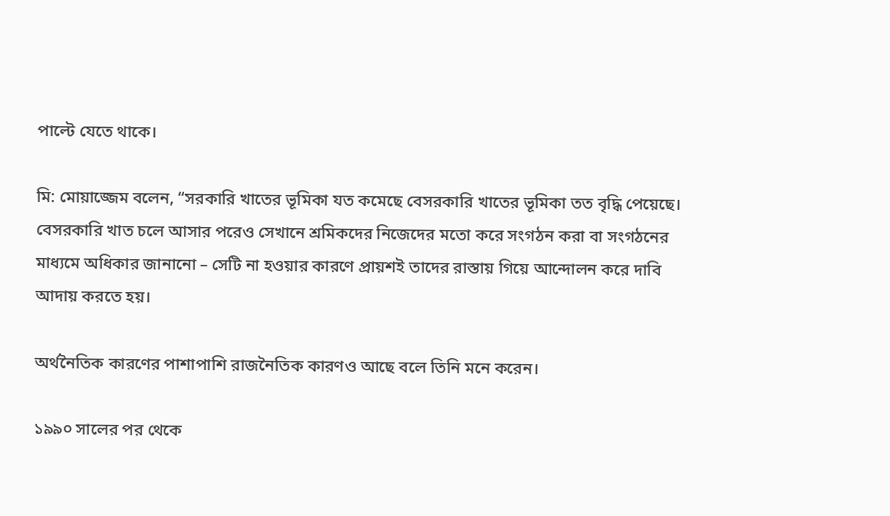পাল্টে যেতে থাকে।

মি: মোয়াজ্জেম বলেন, “সরকারি খাতের ভূমিকা যত কমেছে বেসরকারি খাতের ভূমিকা তত বৃদ্ধি পেয়েছে। বেসরকারি খাত চলে আসার পরেও সেখানে শ্রমিকদের নিজেদের মতো করে সংগঠন করা বা সংগঠনের মাধ্যমে অধিকার জানানো – সেটি না হওয়ার কারণে প্রায়শই তাদের রাস্তায় গিয়ে আন্দোলন করে দাবি আদায় করতে হয়।

অর্থনৈতিক কারণের পাশাপাশি রাজনৈতিক কারণও আছে বলে তিনি মনে করেন।

১৯৯০ সালের পর থেকে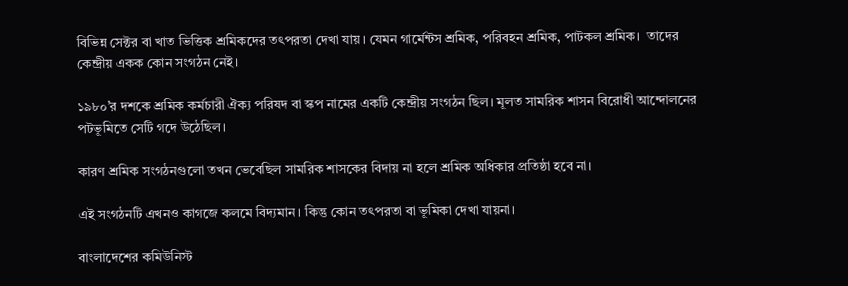বিভিন্ন সেক্টর বা খাত ভিত্তিক শ্রমিকদের তৎপরতা দেখা যায়। যেমন গার্মেন্টস শ্রমিক, পরিবহন শ্রমিক, পাটকল শ্রমিক।  তাদের কেন্দ্রীয় একক কোন সংগঠন নেই।

১৯৮০’র দশকে শ্রমিক কর্মচারী ঐক্য পরিষদ বা স্কপ নামের একটি কেন্দ্রীয় সংগঠন ছিল। মূলত সামরিক শাসন বিরোধী আন্দোলনের পটভূমিতে সেটি গদে উঠেছিল।

কারণ শ্রমিক সংগঠনগুলো তখন ভেবেছিল সামরিক শাসকের বিদায় না হলে শ্রমিক অধিকার প্রতিষ্ঠা হবে না।

এই সংগঠনটি এখনও কাগজে কলমে বিদ্যমান। কিন্তু কোন তৎপরতা বা ভূমিকা দেখা যায়না।

বাংলাদেশের কমিউনিস্ট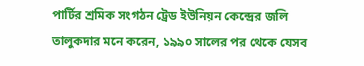পার্টির শ্রমিক সংগঠন ট্রেড ইউনিয়ন কেন্দ্রের জলি তালুকদার মনে করেন, ১৯৯০ সালের পর থেকে যেসব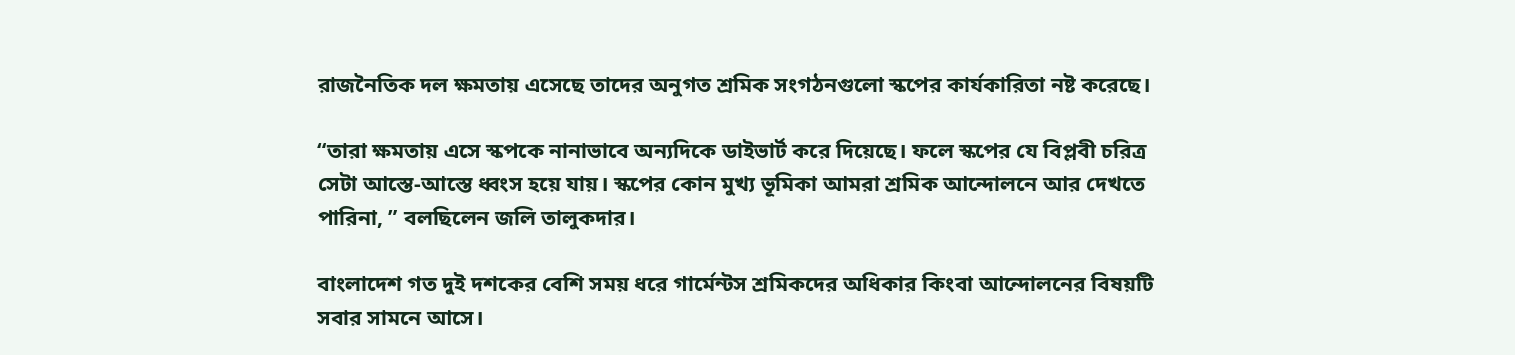রাজনৈতিক দল ক্ষমতায় এসেছে তাদের অনুগত শ্রমিক সংগঠনগুলো স্কপের কার্যকারিতা নষ্ট করেছে।

“তারা ক্ষমতায় এসে স্কপকে নানাভাবে অন্যদিকে ডাইভার্ট করে দিয়েছে। ফলে স্কপের যে বিপ্লবী চরিত্র সেটা আস্তে-আস্তে ধ্বংস হয়ে যায়। স্কপের কোন মুখ্য ভূমিকা আমরা শ্রমিক আন্দোলনে আর দেখতে পারিনা, ” বলছিলেন জলি তালুকদার।

বাংলাদেশ গত দুই দশকের বেশি সময় ধরে গার্মেন্টস শ্রমিকদের অধিকার কিংবা আন্দোলনের বিষয়টি সবার সামনে আসে।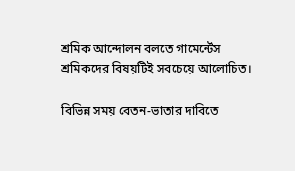শ্রমিক আন্দোলন বলতে গামের্ন্টেস শ্রমিকদের বিষয়টিই সবচেয়ে আলোচিত।

বিভিন্ন সময় বেতন-ভাতার দাবিতে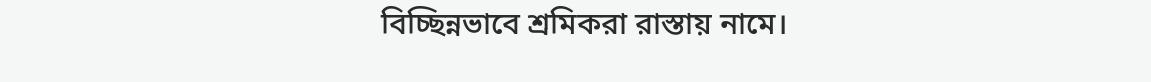বিচ্ছিন্নভাবে শ্রমিকরা রাস্তায় নামে।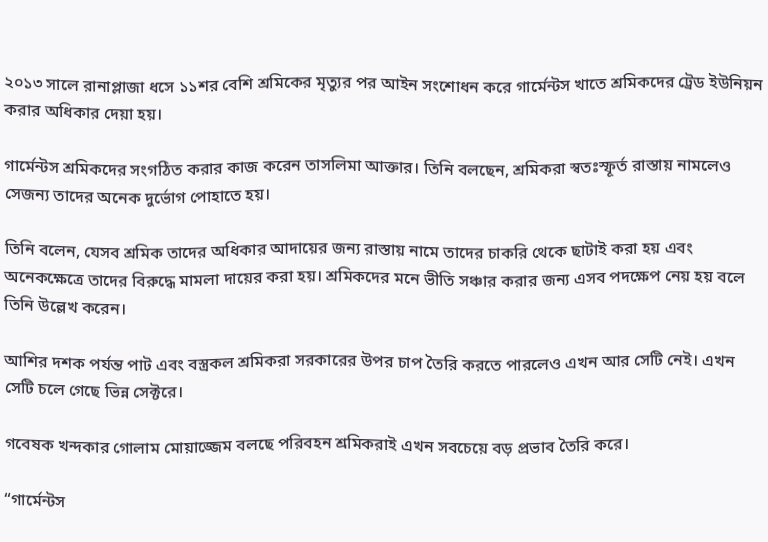২০১৩ সালে রানাপ্লাজা ধসে ১১শর বেশি শ্রমিকের মৃত্যুর পর আইন সংশোধন করে গার্মেন্টস খাতে শ্রমিকদের ট্রেড ইউনিয়ন করার অধিকার দেয়া হয়।

গার্মেন্টস শ্রমিকদের সংগঠিত করার কাজ করেন তাসলিমা আক্তার। তিনি বলছেন, শ্রমিকরা স্বতঃস্ফূর্ত রাস্তায় নামলেও সেজন্য তাদের অনেক দুর্ভোগ পোহাতে হয়।

তিনি বলেন, যেসব শ্রমিক তাদের অধিকার আদায়ের জন্য রাস্তায় নামে তাদের চাকরি থেকে ছাটাই করা হয় এবং অনেকক্ষেত্রে তাদের বিরুদ্ধে মামলা দায়ের করা হয়। শ্রমিকদের মনে ভীতি সঞ্চার করার জন্য এসব পদক্ষেপ নেয় হয় বলে তিনি উল্লেখ করেন।

আশির দশক পর্যন্ত পাট এবং বস্ত্রকল শ্রমিকরা সরকারের উপর চাপ তৈরি করতে পারলেও এখন আর সেটি নেই। এখন সেটি চলে গেছে ভিন্ন সেক্টরে।

গবেষক খন্দকার গোলাম মোয়াজ্জেম বলছে পরিবহন শ্রমিকরাই এখন সবচেয়ে বড় প্রভাব তৈরি করে।

“গার্মেন্টস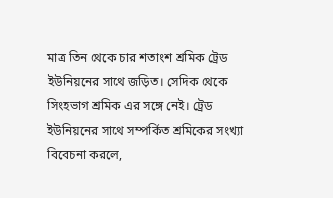মাত্র তিন থেকে চার শতাংশ শ্রমিক ট্রেড ইউনিয়নের সাথে জড়িত। সেদিক থেকে সিংহভাগ শ্রমিক এর সঙ্গে নেই। ট্রেড ইউনিয়নের সাথে সম্পর্কিত শ্রমিকের সংখ্যা বিবেচনা করলে,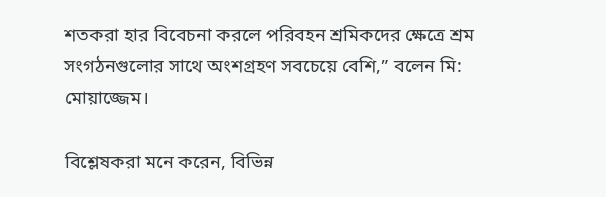শতকরা হার বিবেচনা করলে পরিবহন শ্রমিকদের ক্ষেত্রে শ্রম সংগঠনগুলোর সাথে অংশগ্রহণ সবচেয়ে বেশি,” বলেন মি: মোয়াজ্জেম।

বিশ্লেষকরা মনে করেন, বিভিন্ন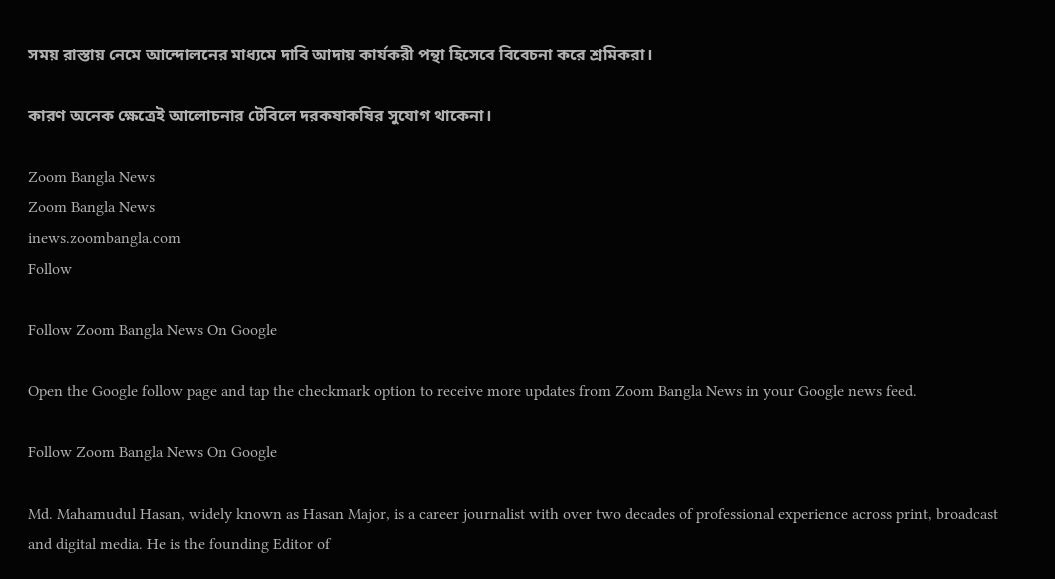সময় রাস্তায় নেমে আন্দোলনের মাধ্যমে দাবি আদায় কার্যকরী পন্থা হিসেবে বিবেচনা করে শ্রমিকরা।

কারণ অনেক ক্ষেত্রেই আলোচনার টেবিলে দরকষাকষির সুযোগ থাকেনা।

Zoom Bangla News
Zoom Bangla News
inews.zoombangla.com
Follow

Follow Zoom Bangla News On Google

Open the Google follow page and tap the checkmark option to receive more updates from Zoom Bangla News in your Google news feed.

Follow Zoom Bangla News On Google

Md. Mahamudul Hasan, widely known as Hasan Major, is a career journalist with over two decades of professional experience across print, broadcast and digital media. He is the founding Editor of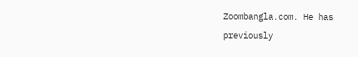Zoombangla.com. He has previously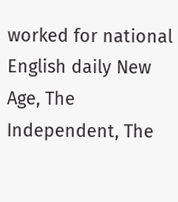worked for national English daily New Age, The Independent, The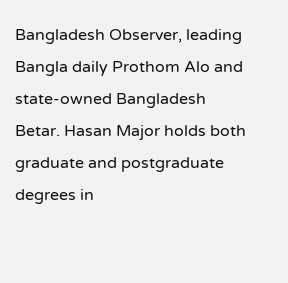Bangladesh Observer, leading Bangla daily Prothom Alo and state-owned Bangladesh Betar. Hasan Major holds both graduate and postgraduate degrees in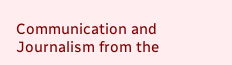Communication and Journalism from the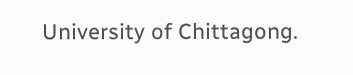University of Chittagong.